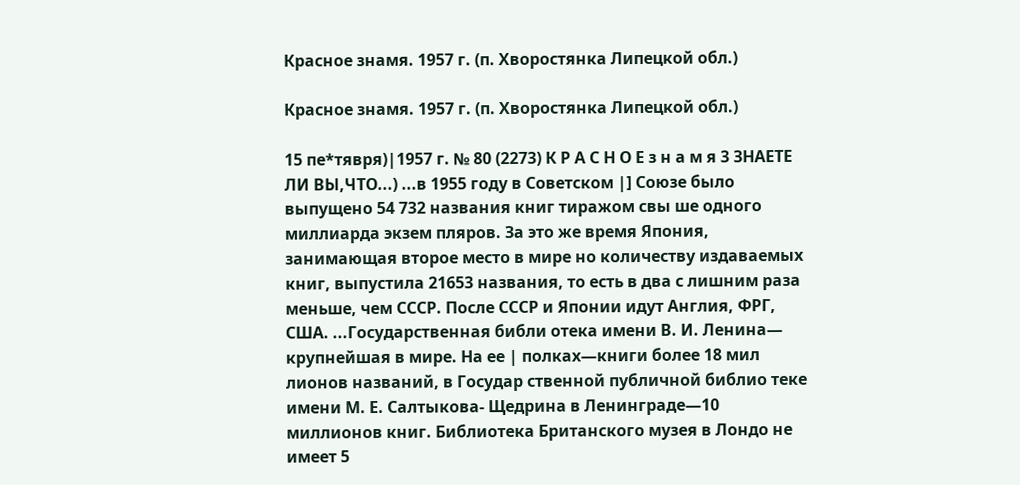Красное знамя. 1957 г. (п. Хворостянка Липецкой обл.)

Красное знамя. 1957 г. (п. Хворостянка Липецкой обл.)

15 пе*тявря)|1957 г. № 80 (2273) К Р А С Н О Е з н а м я 3 ЗНАЕТЕ ЛИ ВЫ,ЧТО...) ...в 1955 году в Советском |] Союзе было выпущено 54 732 названия книг тиражом свы ше одного миллиарда экзем пляров. За это же время Япония, занимающая второе место в мире но количеству издаваемых книг, выпустила 21653 названия, то есть в два с лишним раза меньше, чем СССР. После СССР и Японии идут Англия, ФРГ, США. ...Государственная библи отека имени В. И. Ленина— крупнейшая в мире. На ее | полках—книги более 18 мил лионов названий, в Государ ственной публичной библио теке имени М. Е. Салтыкова- Щедрина в Ленинграде—10 миллионов книг. Библиотека Британского музея в Лондо не имеет 5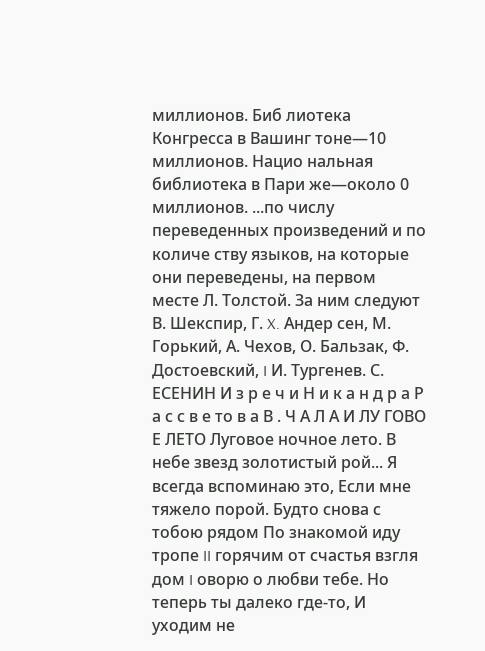миллионов. Биб лиотека Конгресса в Вашинг тоне—10 миллионов. Нацио нальная библиотека в Пари же—около 0 миллионов. ...по числу переведенных произведений и по количе ству языков, на которые они переведены, на первом месте Л. Толстой. За ним следуют В. Шекспир, Г. X. Андер сен, М. Горький, А. Чехов, О. Бальзак, Ф. Достоевский, I И. Тургенев. С. ЕСЕНИН И з р е ч и Н и к а н д р а Р а с с в е то в а В . Ч А Л А И ЛУ ГОВО Е ЛЕТО Луговое ночное лето. В небе звезд золотистый рой... Я всегда вспоминаю это, Если мне тяжело порой. Будто снова с тобою рядом По знакомой иду тропе II горячим от счастья взгля дом I оворю о любви тебе. Но теперь ты далеко где-то, И уходим не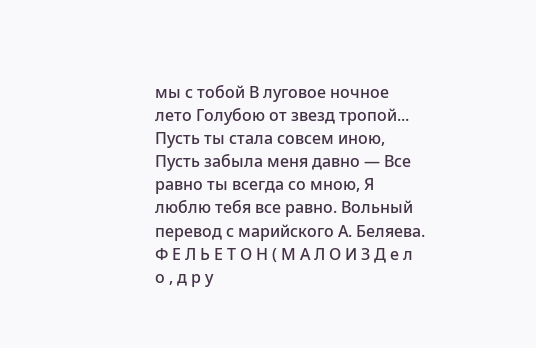мы с тобой В луговое ночное лето Голубою от звезд тропой... Пусть ты стала совсем иною, Пусть забыла меня давно — Все равно ты всегда со мною, Я люблю тебя все равно. Вольный перевод с марийского А. Беляева. Ф Е Л Ь Е Т О Н ( М А Л О И З Д е л о , д р у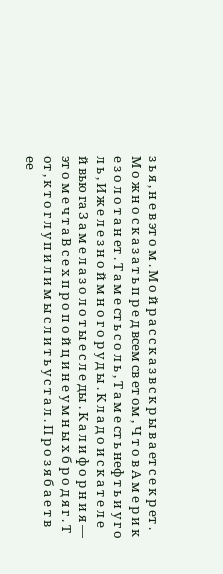з ь я , н е в эт о м . М о й р а с с к а з в с к р ы в а ет с е к р ет . М о ж н о с к а з а т ь п р е д всем св ет ом , Ч т о в А м е р и к е з о л о т а н ет . Т а м е ст ь с о л ь , Т а м е ст ь неф т ь и у г о л ь , И ж е л е з н о й м н о г о р у д ы . К л а д о и с к а т е л е й вью га З а м е л а з о л о т ы е с л е ды . К а л и ф о р н и я — эт о м е ч т а В с е х п р о п о й ц и н е у м н ы х б р о д я г . Т от , к т о г л у п и л и м ы с л и т ь у с т а л . П р о з я б а е т в ее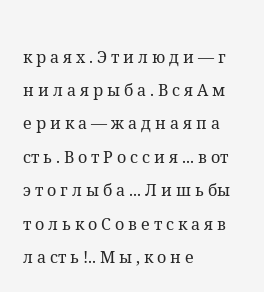к р а я х . Э т и л ю д и — г н и л а я р ы б а . В с я А м е р и к а — ж а д н а я п а ст ь . В о т Р о с с и я ... в от э т о г л ы б а ... Л и ш ь бы т о л ь к о С о в е т с к а я в л а ст ь !.. М ы , к о н е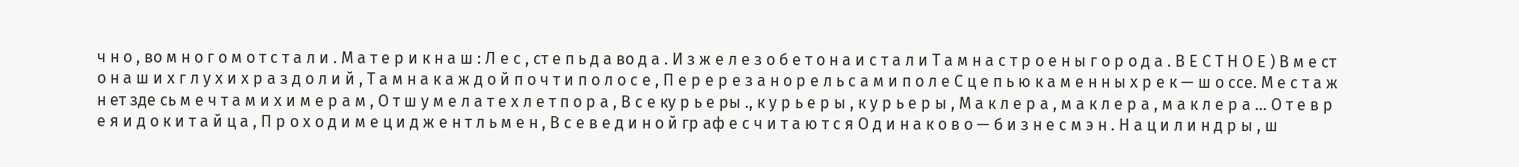ч н о , во м н о г о м о т с т а л и . М а т е р и к н а ш : Л е с , ст е п ь д а во д а . И з ж е л е з о б е т о н а и с т а л и Т а м н а с т р о е н ы г о р о д а . В Е С Т Н О Е ) В м е ст о н а ш и х г л у х и х р а з д о л и й , Т а м н а к а ж д о й п о ч т и п о л о с е , П е р е р е з а н о р е л ь с а м и п о л е С ц е п ь ю к а м е н н ы х р е к — ш о ссе. М е с т а ж н ет зде сь м е ч т а м и х и м е р а м , О т ш у м е л а т е х л е т п о р а , В с е ку р ь е ры ., к у р ь е р ы , к у р ь е р ы , М а к л е р а , м а к л е р а , м а к л е р а ... О т е в р е я и д о к и т а й ц а , П р о х о д и м е ц и д ж е н т л ь м е н , В с е в е д и н о й гр аф е с ч и т а ю т с я О д и н а к о в о — б и з н е с м э н . Н а ц и л и н д р ы , ш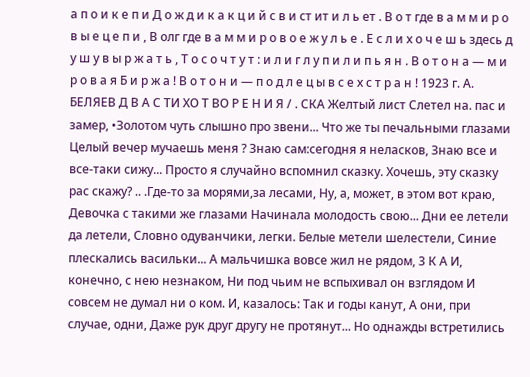а п о и к е п и Д о ж д и к а к ц и й с в и ст ит и л ь ет . В о т где в а м м и р о в ы е ц е п и , В олг где в а м м и р о в о е ж у л ь е . Е с л и х о ч е ш ь здесь д у ш у в ы р ж а т ь , Т о с о ч т у т : и л и г л у п и л и п ь я н . В о т о н а — м и р о в а я Б и р ж а ! В о т о н и — п о д л е ц ы в с е х с т р а н ! 1923 г. А. БЕЛЯЕВ Д В А С ТИ ХО Т ВО Р Е Н И Я / . СКА Желтый лист Слетел на. пас и замер, •Золотом чуть слышно про звени... Что же ты печальными глазами Целый вечер мучаешь меня ? Знаю сам:сегодня я неласков, Знаю все и все-таки сижу... Просто я случайно вспомнил сказку. Хочешь, эту сказку рас скажу? .. .Где-то за морями,за лесами, Ну, а, может, в этом вот краю, Девочка с такими же глазами Начинала молодость свою... Дни ее летели да летели, Словно одуванчики, легки. Белые метели шелестели, Синие плескались васильки... А мальчишка вовсе жил не рядом, 3 К А И, конечно, с нею незнаком, Ни под чьим не вспыхивал он взглядом И совсем не думал ни о ком. И, казалось: Так и годы канут, А они, при случае, одни, Даже рук друг другу не протянут... Но однажды встретились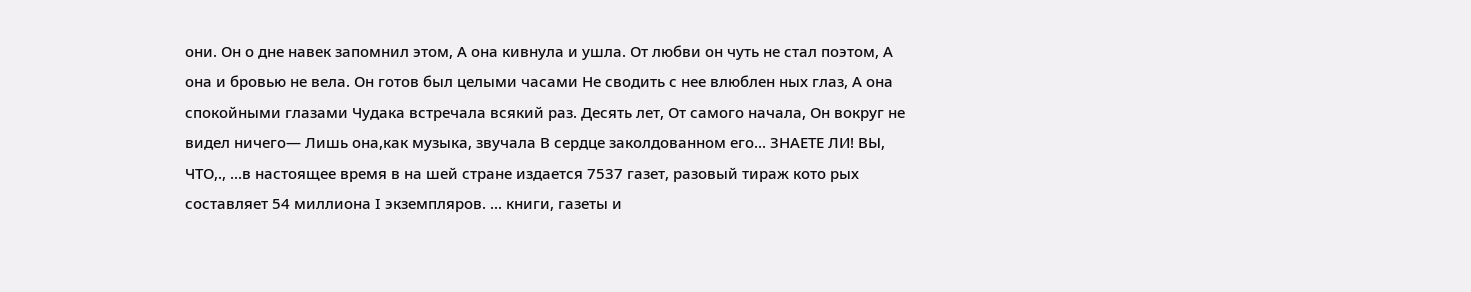они. Он о дне навек запомнил этом, А она кивнула и ушла. От любви он чуть не стал поэтом, А она и бровью не вела. Он готов был целыми часами Не сводить с нее влюблен ных глаз, А она спокойными глазами Чудака встречала всякий раз. Десять лет, От самого начала, Он вокруг не видел ничего— Лишь она,как музыка, звучала В сердце заколдованном его... ЗНАЕТЕ ЛИ! ВЫ, ЧТО,., ...в настоящее время в на шей стране издается 7537 газет, разовый тираж кото рых составляет 54 миллиона I экземпляров. ... книги, газеты и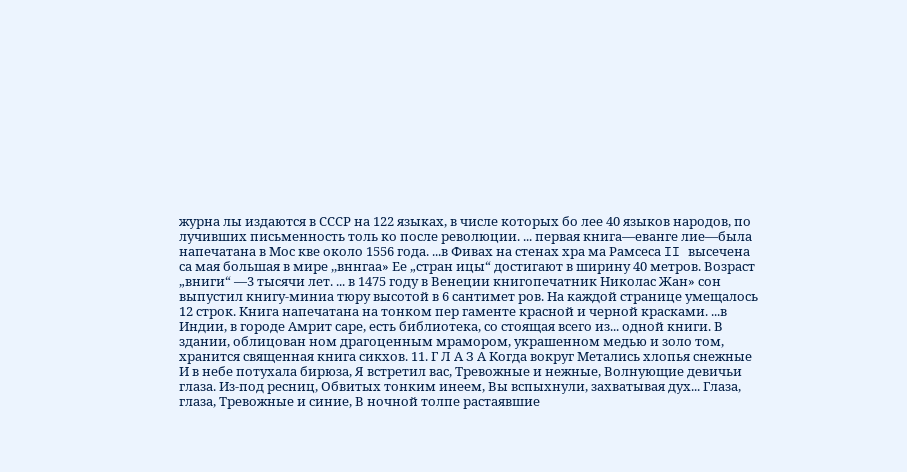журна лы издаются в СССР на 122 языках, в числе которых бо лее 40 языков народов, по лучивших письменность толь ко после революции. ... первая книга—еванге лие—была напечатана в Мос кве около 1556 года. ...в Фивах на стенах хра ма Рамсеса II высечена са мая большая в мире ,,вннгаа» Ее „стран ицы“ достигают в ширину 40 метров. Возраст „вниги“ —3 тысячи лет. ... в 1475 году в Венеции книгопечатник Николас Жан» сон выпустил книгу-миниа тюру высотой в 6 сантимет ров. На каждой странице умещалось 12 строк. Книга напечатана на тонком пер гаменте красной и черной красками. ...в Индии, в городе Амрит саре, есть библиотека, со стоящая всего из... одной книги. В здании, облицован ном драгоценным мрамором, украшенном медью и золо том, хранится священная книга сикхов. 11. Г Л А З А Когда вокруг Метались хлопья снежные И в небе потухала бирюза, Я встретил вас, Тревожные и нежные, Волнующие девичьи глаза. Из-под ресниц, Обвитых тонким инеем, Вы вспыхнули, захватывая дух... Глаза, глаза, Тревожные и синие, В ночной толпе растаявшие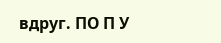вдруг. ПО П У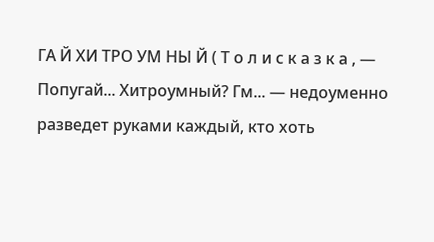ГА Й ХИ ТРО УМ НЫ Й ( Т о л и с к а з к а , — Попугай... Хитроумный? Гм... — недоуменно разведет руками каждый, кто хоть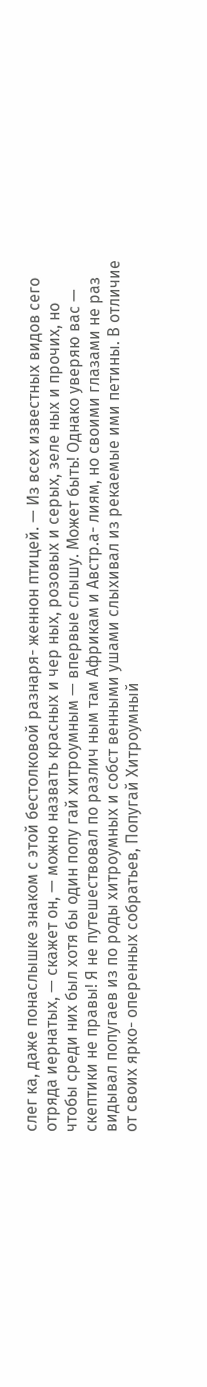слег ка, даже понаслышке знаком с этой бестолковой разнаря- женнон птицей. — Из всех известных видов сего отряда иернатых, — скажет он, — можно назвать красных и чер ных, розовых и серых, зеле ных и прочих, но чтобы среди них был хотя бы один попу гай хитроумным — впервые слышу. Может быть! Однако уверяю вас — скептики не правы! Я не путешествовал по различ ным там Африкам и Австр.а- лиям, но своими глазами не раз видывал попугаев из по роды хитроумных и собст венными ушами слыхивал из рекаемые ими петины. В отличие от своих ярко- оперенных собратьев, Попугай Хитроумный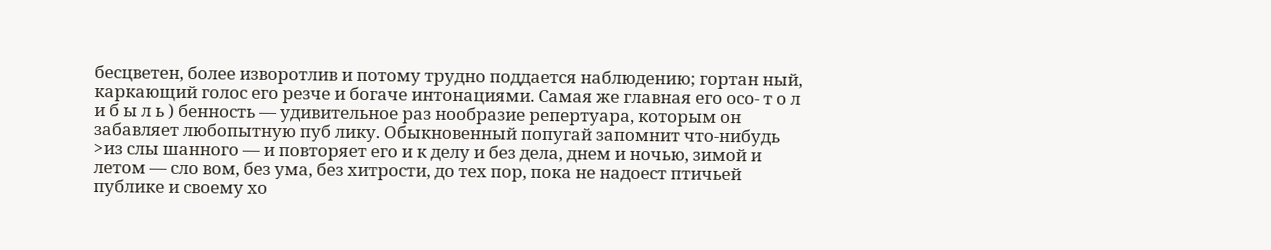бесцветен, более изворотлив и потому трудно поддается наблюдению; гортан ный, каркающий голос его резче и богаче интонациями. Самая же главная его осо- т о л и б ы л ь ) бенность — удивительное раз нообразие репертуара, которым он забавляет любопытную пуб лику. Обыкновенный попугай запомнит что-нибудь >из слы шанного — и повторяет его и к делу и без дела, днем и ночью, зимой и летом — сло вом, без ума, без хитрости, до тех пор, пока не надоест птичьей публике и своему хо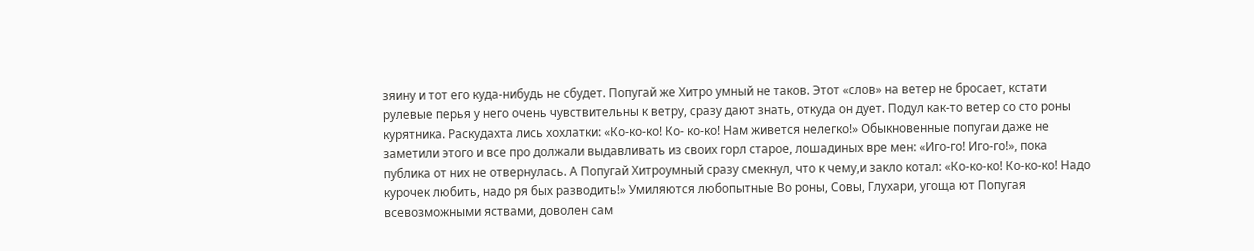зяину и тот его куда-нибудь не сбудет. Попугай же Хитро умный не таков. Этот «слов» на ветер не бросает, кстати рулевые перья у него очень чувствительны к ветру, сразу дают знать, откуда он дует. Подул как-то ветер со сто роны курятника. Раскудахта лись хохлатки: «Ко-ко-ко! Ко- ко-ко! Нам живется нелегко!» Обыкновенные попугаи даже не заметили этого и все про должали выдавливать из своих горл старое, лошадиных вре мен: «Иго-го! Иго-го!», пока публика от них не отвернулась. А Попугай Хитроумный сразу смекнул, что к чему,и закло котал: «Ко-ко-ко! Ко-ко-ко! Надо курочек любить, надо ря бых разводить!» Умиляются любопытные Во роны, Совы, Глухари, угоща ют Попугая всевозможными яствами, доволен сам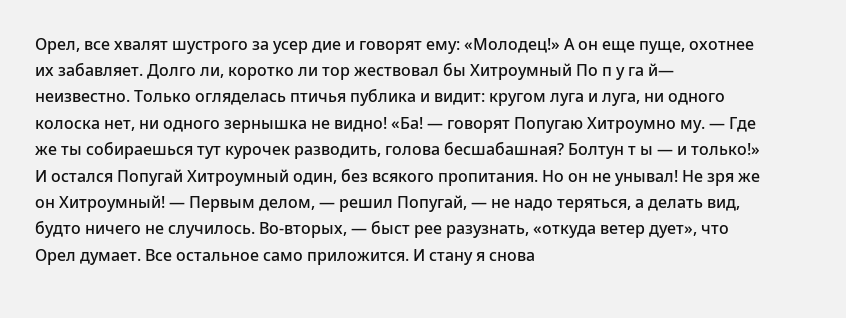Орел, все хвалят шустрого за усер дие и говорят ему: «Молодец!» А он еще пуще, охотнее их забавляет. Долго ли, коротко ли тор жествовал бы Хитроумный По п у га й— неизвестно. Только огляделась птичья публика и видит: кругом луга и луга, ни одного колоска нет, ни одного зернышка не видно! «Ба! — говорят Попугаю Хитроумно му. — Где же ты собираешься тут курочек разводить, голова бесшабашная? Болтун т ы — и только!» И остался Попугай Хитроумный один, без всякого пропитания. Но он не унывал! Не зря же он Хитроумный! — Первым делом, — решил Попугай, — не надо теряться, а делать вид, будто ничего не случилось. Во-вторых, — быст рее разузнать, «откуда ветер дует», что Орел думает. Все остальное само приложится. И стану я снова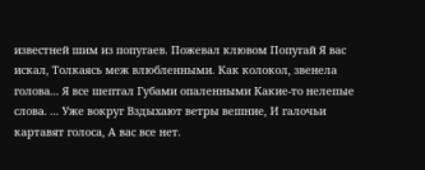известней шим из попугаев. Пожевал клювом Попугай Я вас искал, Толкаясь меж влюбленными. Как колокол, звенела голова... Я все шептал Губами опаленными Какие-то нелепые слова. ... Уже вокруг Вздыхают ветры вешние, И галочьи картавят голоса, А вас все нет.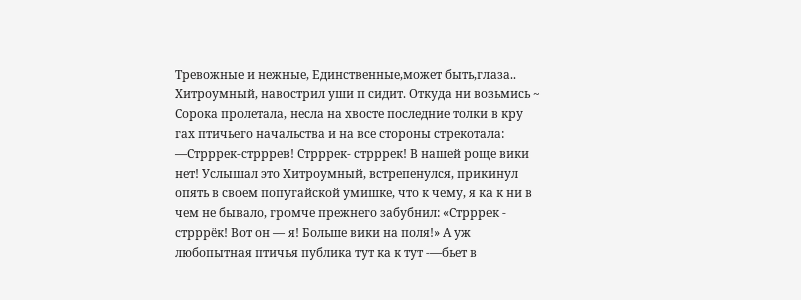Тревожные и нежные, Единственные,может быть,глаза.. Хитроумный, навострил уши п сидит. Откуда ни возьмись ~ Сорока пролетала, несла на хвосте последние толки в кру гах птичьего начальства и на все стороны стрекотала: —Стрррек-стрррев! Стрррек- стрррек! В нашей роще вики нет! Услышал это Хитроумный, встрепенулся, прикинул опять в своем попугайской умишке, что к чему, я ка к ни в чем не бывало, громче прежнего забубнил: «Стрррек - стрррёк! Вот он — я! Больше вики на поля!» А уж любопытная птичья публика тут ка к тут -—бьет в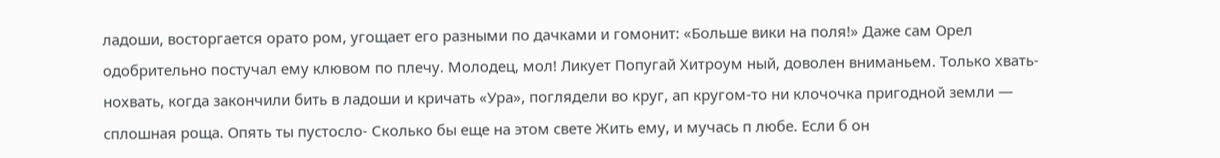ладоши, восторгается орато ром, угощает его разными по дачками и гомонит: «Больше вики на поля!» Даже сам Орел одобрительно постучал ему клювом по плечу. Молодец, мол! Ликует Попугай Хитроум ный, доволен вниманьем. Только хвать-нохвать, когда закончили бить в ладоши и кричать «Ура», поглядели во круг, ап кругом-то ни клочочка пригодной земли — сплошная роща. Опять ты пустосло- Сколько бы еще на этом свете Жить ему, и мучась п любе. Если б он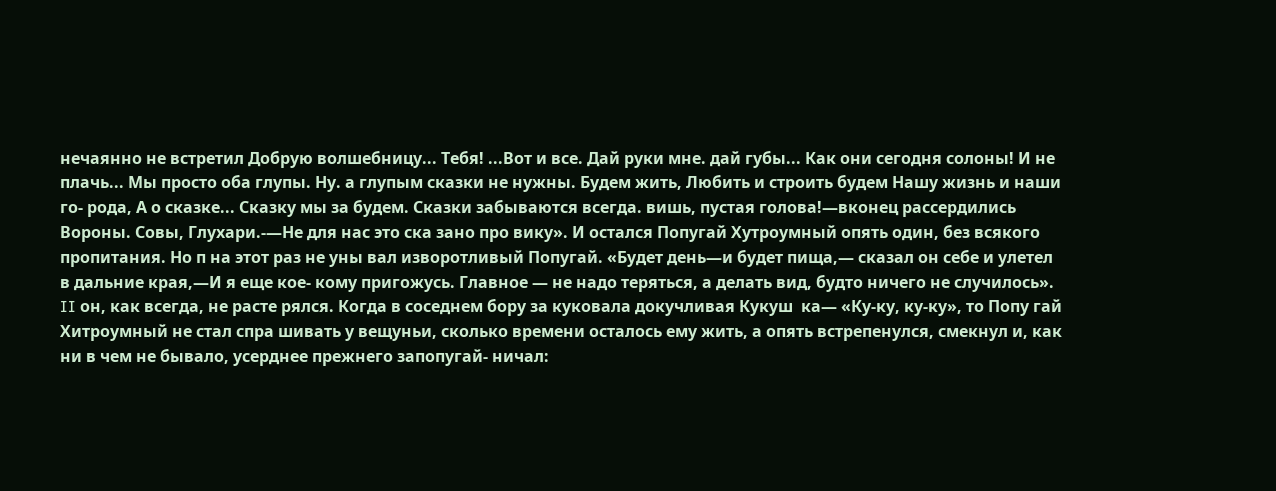нечаянно не встретил Добрую волшебницу... Тебя! ...Вот и все. Дай руки мне. дай губы... Как они сегодня солоны! И не плачь... Мы просто оба глупы. Ну. а глупым сказки не нужны. Будем жить, Любить и строить будем Нашу жизнь и наши го- рода, А о сказке... Сказку мы за будем. Сказки забываются всегда. вишь, пустая голова!—вконец рассердились Вороны. Совы, Глухари.-—Не для нас это ска зано про вику». И остался Попугай Хутроумный опять один, без всякого пропитания. Но п на этот раз не уны вал изворотливый Попугай. «Будет день—и будет пища,— сказал он себе и улетел в дальние края,—И я еще кое- кому пригожусь. Главное — не надо теряться, а делать вид, будто ничего не случилось». II он, как всегда, не расте рялся. Когда в соседнем бору за куковала докучливая Кукуш  ка— «Ку-ку, ку-ку», то Попу гай Хитроумный не стал спра шивать у вещуньи, сколько времени осталось ему жить, а опять встрепенулся, смекнул и, как ни в чем не бывало, усерднее прежнего запопугай- ничал: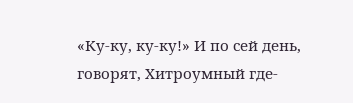«Ку-ку, ку-ку!» И по сей день, говорят, Хитроумный где-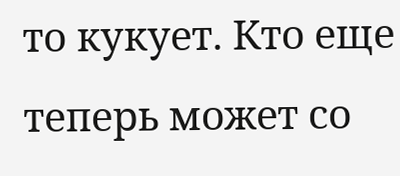то кукует. Кто еще теперь может со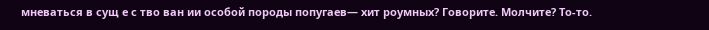мневаться в сущ е с тво ван ии особой породы попугаев— хит роумных? Говорите. Молчите? То-то.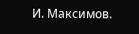И. Максимов.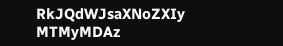RkJQdWJsaXNoZXIy MTMyMDAz